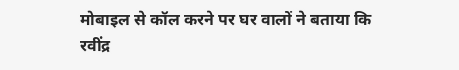मोबाइल से कॉल करने पर घर वालों ने बताया कि रवींद्र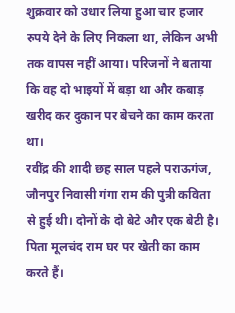शुक्रवार को उधार लिया हुआ चार हजार रुपये देने के लिए निकला था, लेकिन अभी तक वापस नहीं आया। परिजनों ने बताया कि वह दो भाइयों में बड़ा था और कबाड़ खरीद कर दुकान पर बेचने का काम करता था।
रवींद्र की शादी छह साल पहले पराऊगंज, जौनपुर निवासी गंगा राम की पुत्री कविता से हुई थी। दोनों के दो बेटे और एक बेटी है। पिता मूलचंद राम घर पर खेती का काम करते हैं।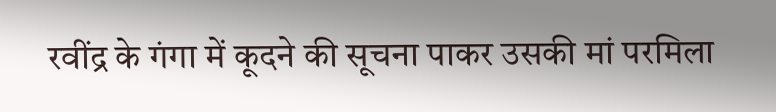रवींद्र के गंगा में कूदने की सूचना पाकर उसकी मां परमिला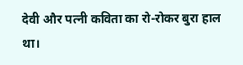देवी और पत्नी कविता का रो-रोकर बुरा हाल था।